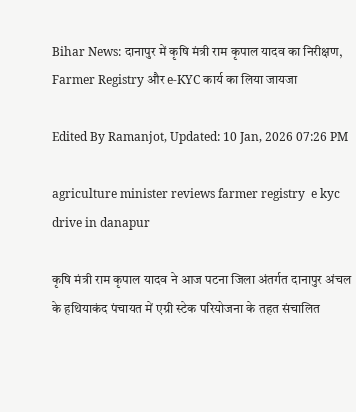Bihar News: दानापुर में कृषि मंत्री राम कृपाल यादव का निरीक्षण, Farmer Registry और e-KYC कार्य का लिया जायजा

Edited By Ramanjot, Updated: 10 Jan, 2026 07:26 PM

agriculture minister reviews farmer registry  e kyc drive in danapur

कृषि मंत्री राम कृपाल यादव ने आज पटना जिला अंतर्गत दानापुर अंचल के हथियाकंद पंचायत में एग्री स्टेक परियोजना के तहत संचालित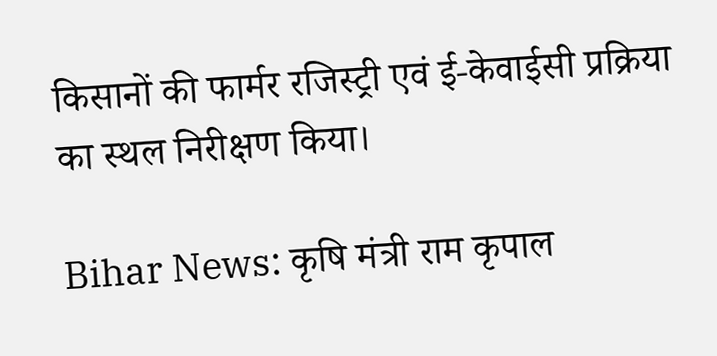किसानों की फार्मर रजिस्ट्री एवं ई-केवाईसी प्रक्रिया का स्थल निरीक्षण किया।

Bihar News: कृषि मंत्री राम कृपाल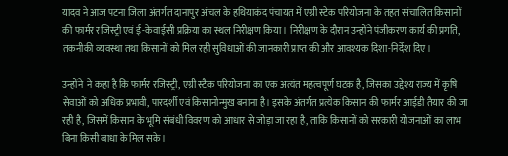यादव ने आज पटना जिला अंतर्गत दानापुर अंचल के हथियाकंद पंचायत में एग्री स्टेक परियोजना के तहत संचालित किसानों की फार्मर रजिस्ट्री एवं ई-केवाईसी प्रक्रिया का स्थल निरीक्षण किया। निरीक्षण के दौरान उन्होंने पंजीकरण कार्य की प्रगति, तकनीकी व्यवस्था तथा किसानों को मिल रही सुविधाओं की जानकारी प्राप्त की और आवश्यक दिशा-निर्देश दिए।

उन्होंने  ने कहा है कि फार्मर रजिस्ट्री, एग्री स्टैक परियोजना का एक अत्यंत महत्वपूर्ण घटक है, जिसका उद्देश्य राज्य में कृषि सेवाओं को अधिक प्रभावी, पारदर्शी एवं किसानोन्मुख बनाना है। इसके अंतर्गत प्रत्येक किसान की फार्मर आईडी तैयार की जा रही है, जिसमें किसान के भूमि संबंधी विवरण को आधार से जोड़ा जा रहा है, ताकि किसानों को सरकारी योजनाओं का लाभ बिना किसी बाधा के मिल सके।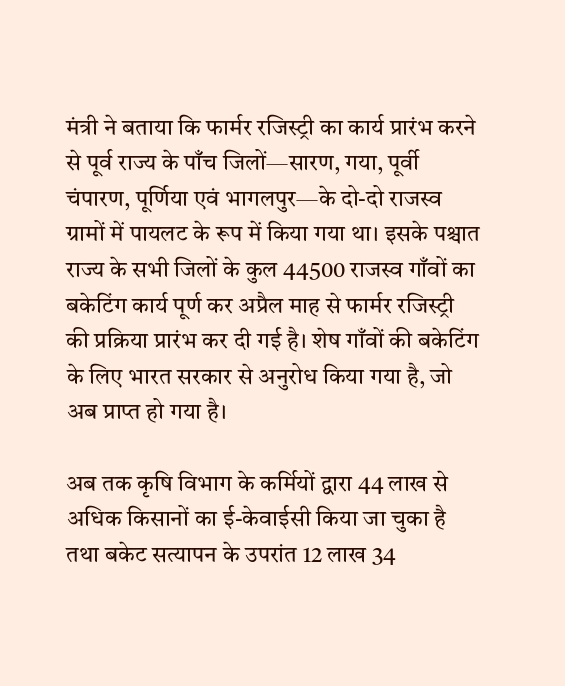मंत्री ने बताया कि फार्मर रजिस्ट्री का कार्य प्रारंभ करने से पूर्व राज्य के पाँच जिलों—सारण, गया, पूर्वी चंपारण, पूर्णिया एवं भागलपुर—के दो-दो राजस्व ग्रामों में पायलट के रूप में किया गया था। इसके पश्चात राज्य के सभी जिलों के कुल 44500 राजस्व गाँवों का बकेटिंग कार्य पूर्ण कर अप्रैल माह से फार्मर रजिस्ट्री की प्रक्रिया प्रारंभ कर दी गई है। शेष गाँवों की बकेटिंग के लिए भारत सरकार से अनुरोध किया गया है, जो अब प्राप्त हो गया है।

अब तक कृषि विभाग के कर्मियों द्वारा 44 लाख से अधिक किसानों का ई-केवाईसी किया जा चुका है तथा बकेट सत्यापन के उपरांत 12 लाख 34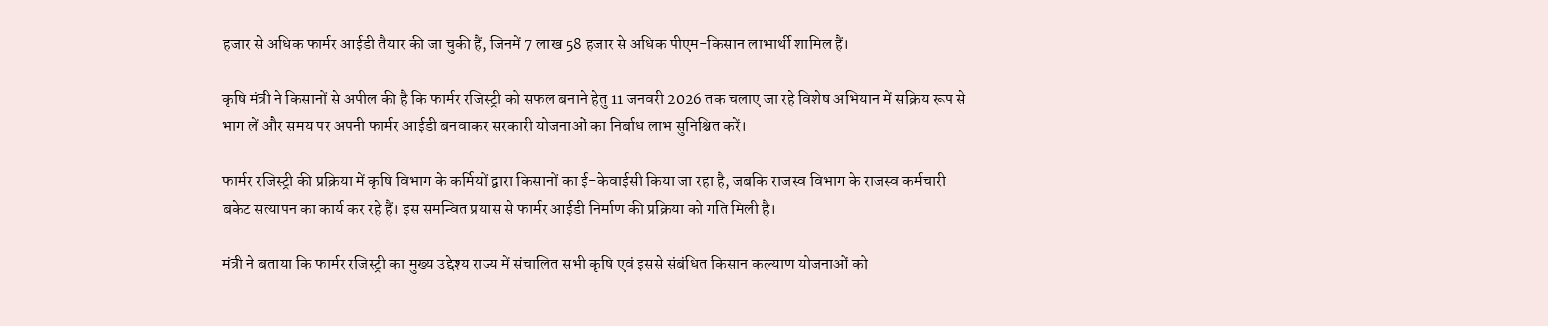हजार से अधिक फार्मर आईडी तैयार की जा चुकी हैं, जिनमें 7 लाख 58 हजार से अधिक पीएम-किसान लाभार्थी शामिल हैं।

कृषि मंत्री ने किसानों से अपील की है कि फार्मर रजिस्ट्री को सफल बनाने हेतु 11 जनवरी 2026 तक चलाए जा रहे विशेष अभियान में सक्रिय रूप से भाग लें और समय पर अपनी फार्मर आईडी बनवाकर सरकारी योजनाओं का निर्बाध लाभ सुनिश्चित करें।

फार्मर रजिस्ट्री की प्रक्रिया में कृषि विभाग के कर्मियों द्वारा किसानों का ई-केवाईसी किया जा रहा है, जबकि राजस्व विभाग के राजस्व कर्मचारी बकेट सत्यापन का कार्य कर रहे हैं। इस समन्वित प्रयास से फार्मर आईडी निर्माण की प्रक्रिया को गति मिली है।

मंत्री ने बताया कि फार्मर रजिस्ट्री का मुख्य उद्देश्य राज्य में संचालित सभी कृषि एवं इससे संबंधित किसान कल्याण योजनाओं को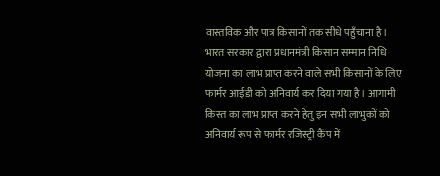वास्तविक और पात्र किसानों तक सीधे पहुँचाना है। भारत सरकार द्वारा प्रधानमंत्री किसान सम्मान निधि योजना का लाभ प्राप्त करने वाले सभी किसानों के लिए फार्मर आईडी को अनिवार्य कर दिया गया है। आगामी किस्त का लाभ प्राप्त करने हेतु इन सभी लाभुकों को अनिवार्य रूप से फार्मर रजिस्ट्री कैंप में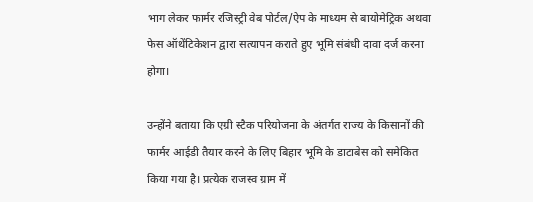भाग लेकर फार्मर रजिस्ट्री वेब पोर्टल/ऐप के माध्यम से बायोमेट्रिक अथवा फेस ऑथेंटिकेशन द्वारा सत्यापन कराते हुए भूमि संबंधी दावा दर्ज करना होगा।

उन्होंने बताया कि एग्री स्टैक परियोजना के अंतर्गत राज्य के किसानों की फार्मर आईडी तैयार करने के लिए बिहार भूमि के डाटाबेस को समेकित किया गया है। प्रत्येक राजस्व ग्राम में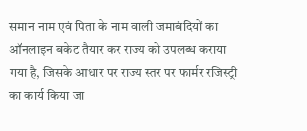समान नाम एवं पिता के नाम वाली जमाबंदियों का ऑनलाइन बकेट तैयार कर राज्य को उपलब्ध कराया गया है, जिसके आधार पर राज्य स्तर पर फार्मर रजिस्ट्री का कार्य किया जा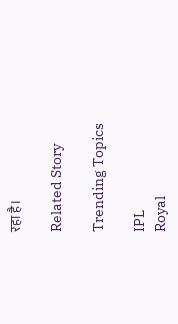रहा है।

Related Story

Trending Topics

IPL
Royal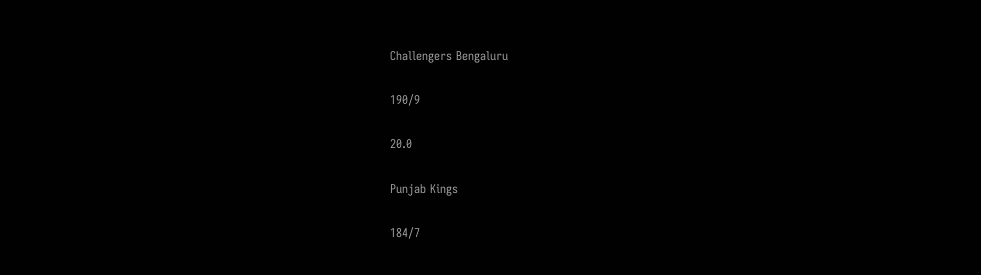Challengers Bengaluru

190/9

20.0

Punjab Kings

184/7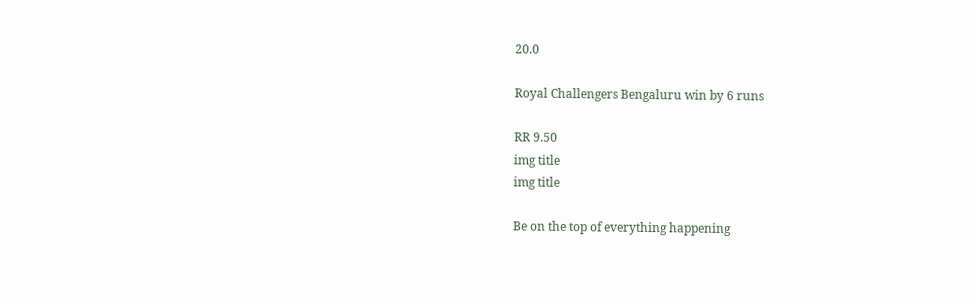20.0

Royal Challengers Bengaluru win by 6 runs

RR 9.50
img title
img title

Be on the top of everything happening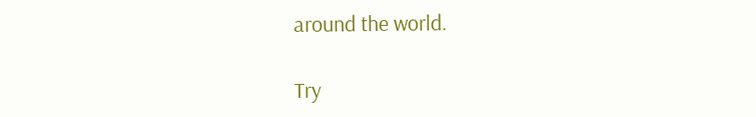around the world.

Try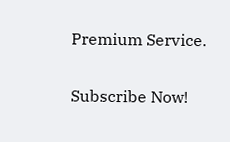Premium Service.

Subscribe Now!